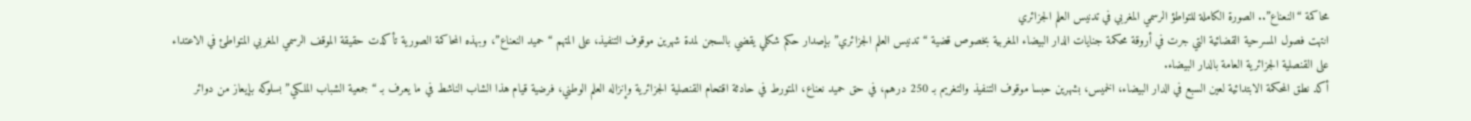محاكمة “النعناع”.. الصورة الكاملة للتواطؤ الرسمي المغربي في تدنيس العلم الجزائري
انتهت فصول المسرحية القضائية التي جرت في أروقة محكمة جنايات الدار البيضاء المغربية بخصوص قضية “تدنيس العلم الجزائري” بإصدار حكم شكلي يقضي بالسجن لمدة شهرين موقوف التنفيذ، على المتهم “حميد النعناع”، وبهذه المحاكمة الصورية تأكدت حقيقة الموقف الرسمي المغربي المتواطئ في الاعتداء على القنصلية الجزائرية العامة بالدار البيضاء.
أكد نطق المحكمة الابتدائية لعين السبع في الدار البيضاء، الخميس، بشهرين حبسا موقوف التنفيذ والتغريم بـ 250 درهم، في حق حميد نعناع، المتورط في حادثة اقتحام القنصلية الجزائرية وإنزاله العلم الوطني، فرضية قيام هذا الشاب الناشط في ما يعرف بـ “جمعية الشباب الملكي” بسلوكه بإيعاز من دوائر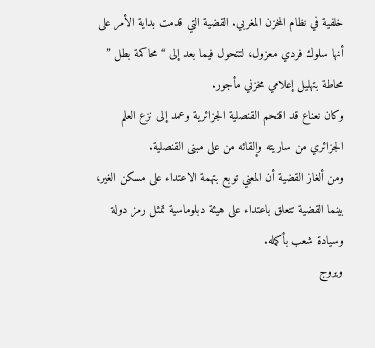خلفية في نظام المخزن المغربي. القضية التي قدمت بداية الأمر على أنها سلوك فردي معزول، لتتحول فيما بعد إلى “محاكمة بطل ” محاطة بتهليل إعلامي مخزني مأجور.
وكان نعناع قد اقتحم القنصلية الجزائرية وعمد إلى نزع العلم الجزائري من ساريته وإلقائه من على مبنى القنصلية.
ومن ألغاز القضية أن المعني توبع بتهمة الاعتداء على مسكن الغير، بينما القضية تتعلق باعتداء على هيئة دبلوماسية تمثل رمز دولة وسيادة شعب بأكمله.
ويروج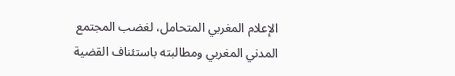الإعلام المغربي المتحامل، لغضب المجتمع المدني المغربي ومطالبته باستئناف القضية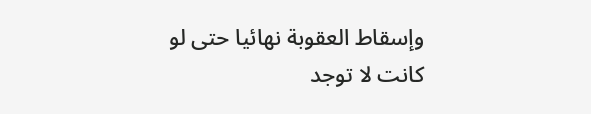وإسقاط العقوبة نهائيا حتى لو كانت لا توجد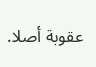عقوبة أصلا.